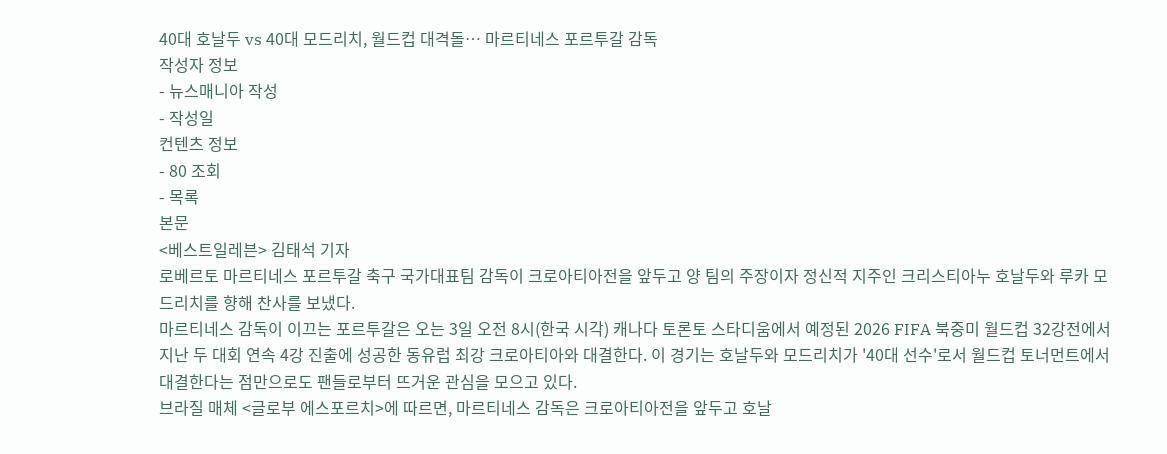40대 호날두 vs 40대 모드리치, 월드컵 대격돌… 마르티네스 포르투갈 감독
작성자 정보
- 뉴스매니아 작성
- 작성일
컨텐츠 정보
- 80 조회
- 목록
본문
<베스트일레븐> 김태석 기자
로베르토 마르티네스 포르투갈 축구 국가대표팀 감독이 크로아티아전을 앞두고 양 팀의 주장이자 정신적 지주인 크리스티아누 호날두와 루카 모드리치를 향해 찬사를 보냈다.
마르티네스 감독이 이끄는 포르투갈은 오는 3일 오전 8시(한국 시각) 캐나다 토론토 스타디움에서 예정된 2026 FIFA 북중미 월드컵 32강전에서 지난 두 대회 연속 4강 진출에 성공한 동유럽 최강 크로아티아와 대결한다. 이 경기는 호날두와 모드리치가 '40대 선수'로서 월드컵 토너먼트에서 대결한다는 점만으로도 팬들로부터 뜨거운 관심을 모으고 있다.
브라질 매체 <글로부 에스포르치>에 따르면, 마르티네스 감독은 크로아티아전을 앞두고 호날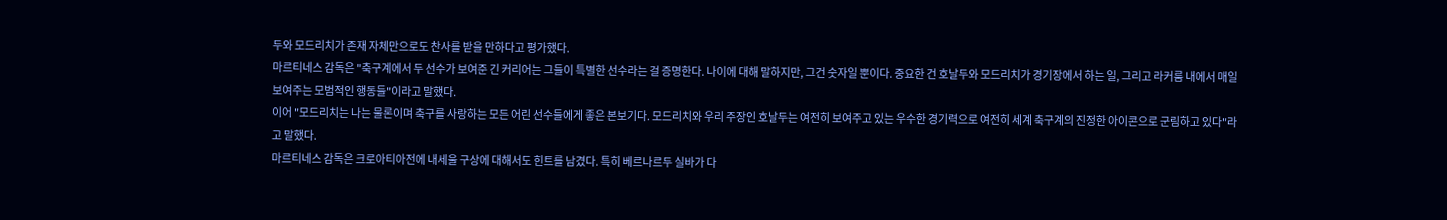두와 모드리치가 존재 자체만으로도 찬사를 받을 만하다고 평가했다.
마르티네스 감독은 "축구계에서 두 선수가 보여준 긴 커리어는 그들이 특별한 선수라는 걸 증명한다. 나이에 대해 말하지만, 그건 숫자일 뿐이다. 중요한 건 호날두와 모드리치가 경기장에서 하는 일, 그리고 라커룸 내에서 매일 보여주는 모범적인 행동들"이라고 말했다.
이어 "모드리치는 나는 물론이며 축구를 사랑하는 모든 어린 선수들에게 좋은 본보기다. 모드리치와 우리 주장인 호날두는 여전히 보여주고 있는 우수한 경기력으로 여전히 세계 축구계의 진정한 아이콘으로 군림하고 있다"라고 말했다.
마르티네스 감독은 크로아티아전에 내세울 구상에 대해서도 힌트를 남겼다. 특히 베르나르두 실바가 다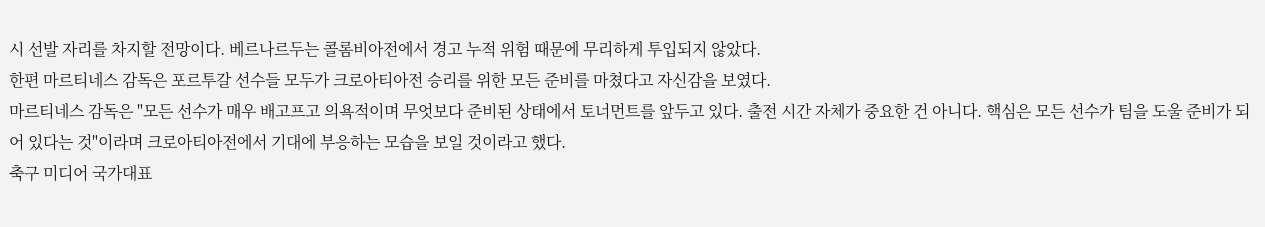시 선발 자리를 차지할 전망이다. 베르나르두는 콜롬비아전에서 경고 누적 위험 때문에 무리하게 투입되지 않았다.
한편 마르티네스 감독은 포르투갈 선수들 모두가 크로아티아전 승리를 위한 모든 준비를 마쳤다고 자신감을 보였다.
마르티네스 감독은 "모든 선수가 매우 배고프고 의욕적이며 무엇보다 준비된 상태에서 토너먼트를 앞두고 있다. 출전 시간 자체가 중요한 건 아니다. 핵심은 모든 선수가 팀을 도울 준비가 되어 있다는 것"이라며 크로아티아전에서 기대에 부응하는 모습을 보일 것이라고 했다.
축구 미디어 국가대표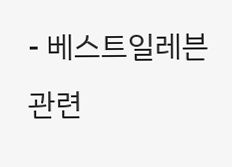- 베스트일레븐
관련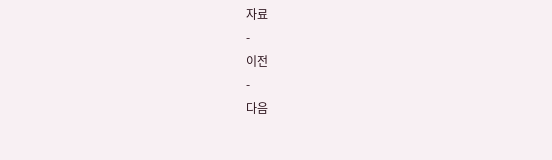자료
-
이전
-
다음